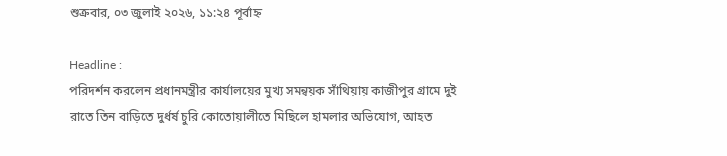শুক্রবার, ০৩ জুলাই ২০২৬, ১১:২৪ পূর্বাহ্ন

Headline :
পরিদর্শন করলেন প্রধানমন্ত্রীর কার্যালয়ের মুখ্য সমন্বয়ক সাঁথিয়ায় কাজীপুর গ্রামে দুই রাতে তিন বাড়িতে দুর্ধর্ষ চুরি কোতোয়ালীতে মিছিলে হামলার অভিযোগ, আহত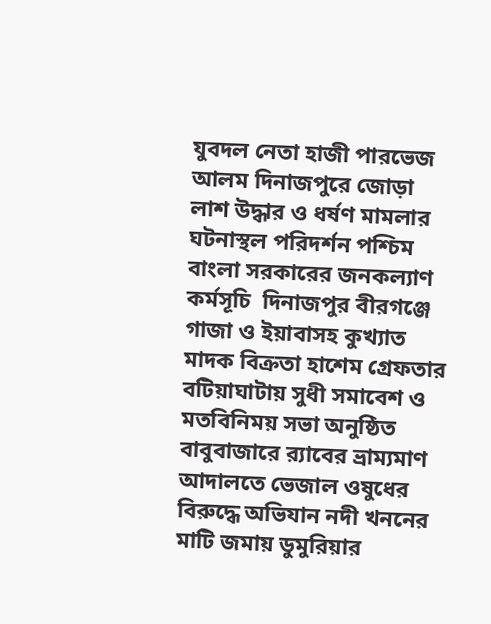যুবদল নেতা হাজী পারভেজ আলম দিনাজপুরে জোড়া লাশ উদ্ধার ও ধর্ষণ মামলার ঘটনাস্থল পরিদর্শন পশ্চিম বাংলা সরকারের জনকল্যাণ কর্মসূচি  দিনাজপুর বীরগঞ্জে গাজা ও ইয়াবাসহ কুখ্যাত মাদক বিক্রতা হাশেম গ্রেফতার বটিয়াঘাটায় সুধী সমাবেশ ও মতবিনিময় সভা অনুষ্ঠিত বাবুবাজারে র‍্যাবের ভ্রাম্যমাণ আদালতে ভেজাল ওষুধের বিরুদ্ধে অভিযান নদী খননের মাটি জমায় ডুমুরিয়ার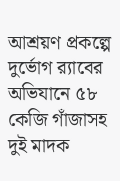আশ্রয়ণ প্রকল্পে দুর্ভোগ র‍্যাবের অভিযানে ৫৮ কেজি গাঁজাসহ দুই মাদক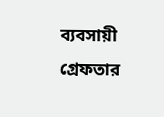ব্যবসায়ী গ্রেফতার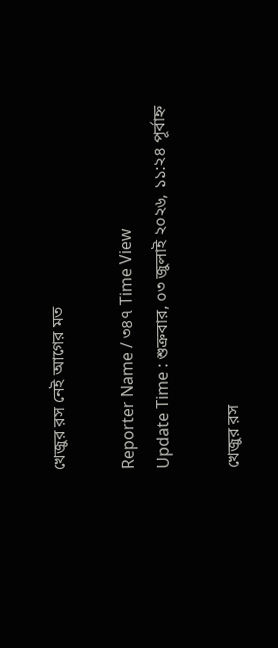খেজুর রস নেই আগের মত

Reporter Name / ৩৪৭ Time View
Update Time : শুক্রবার, ০৩ জুলাই ২০২৬, ১১:২৪ পূর্বাহ্ন

খেজুর রস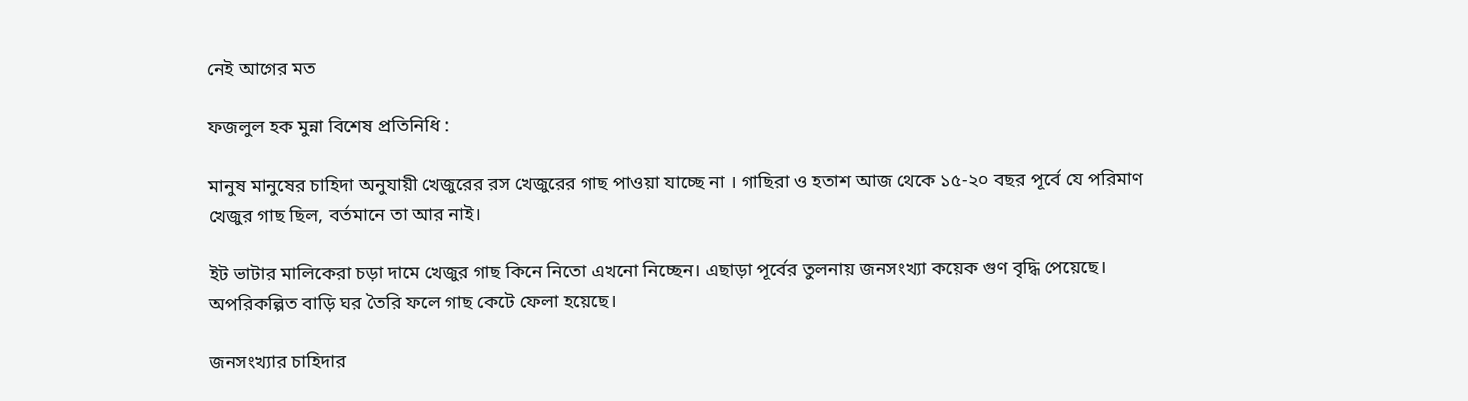নেই আগের মত

ফজলুল হক মুন্না বিশেষ প্রতিনিধি :

মানুষ মানুষের চাহিদা অনুযায়ী খেজুরের রস খেজুরের গাছ পাওয়া যাচ্ছে না । গাছিরা ও হতাশ আজ থেকে ১৫-২০ বছর পূর্বে যে পরিমাণ খেজুর গাছ ছিল, বর্তমানে তা আর নাই।

ইট ভাটার মালিকেরা চড়া দামে খেজুর গাছ কিনে নিতো এখনো নিচ্ছেন। এছাড়া পূর্বের তুলনায় জনসংখ্যা কয়েক গুণ বৃদ্ধি পেয়েছে। অপরিকল্পিত বাড়ি ঘর তৈরি ফলে গাছ কেটে ফেলা হয়েছে।

জনসংখ্যার চাহিদার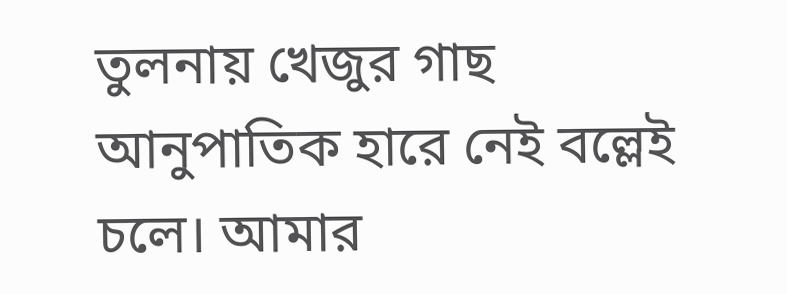তুলনায় খেজুর গাছ আনুপাতিক হারে নেই বল্লেই চলে। আমার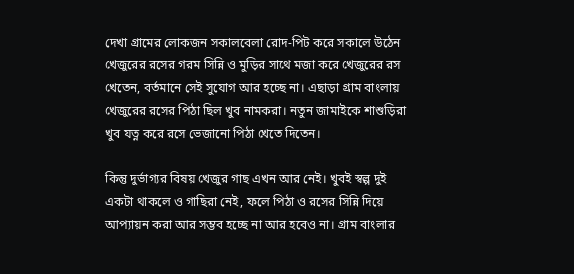দেখা গ্রামের লোকজন সকালবেলা রোদ-পিট করে সকালে উঠেন খেজুরের রসের গরম সিন্নি ও মুড়ির সাথে মজা করে খেজুরের রস খেতেন, বর্তমানে সেই সুযোগ আর হচ্ছে না। এছাড়া গ্রাম বাংলায় খেজুরের রসের পিঠা ছিল খুব নামকরা। নতুন জামাইকে শাশুড়িরা খুব যত্ন করে রসে ভেজানো পিঠা খেতে দিতেন।

কিন্তু দুর্ভাগ্যর বিষয় খেজুর গাছ এখন আর নেই। খুবই স্বল্প দুই একটা থাকলে ও গাছিরা নেই, ফলে পিঠা ও রসের সিন্নি দিয়ে আপ্যায়ন করা আর সম্ভব হচ্ছে না আর হবেও না। গ্রাম বাংলার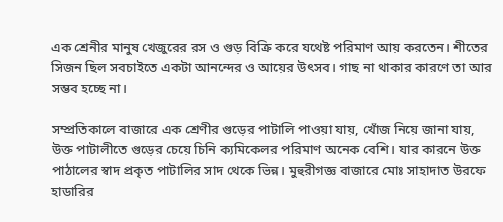এক শ্রেনীর মানুষ খেজুরের রস ও গুড় বিক্রি করে যথেষ্ট পরিমাণ আয় করতেন। শীতের সিজন ছিল সবচাইতে একটা আনন্দের ও আয়ের উৎসব। গাছ না থাকার কারণে তা আর সম্ভব হচ্ছে না।

সম্প্রতিকালে বাজারে এক শ্রেণীর গুড়ের পাটালি পাওয়া যায়, খোঁজ নিয়ে জানা যায়, উক্ত পাটালীতে গুড়ের চেয়ে চিনি ক্যমিকেলর পরিমাণ অনেক বেশি। যার কারনে উক্ত পাঠালের স্বাদ প্রকৃত পাটালির সাদ থেকে ভিন্ন। মুহুরীগজ্ঞ বাজারে মোঃ সাহাদাত উরফে হাডারির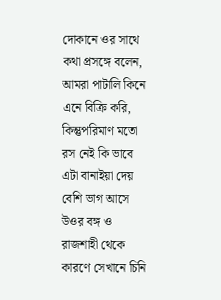দোকানে ওর সাথে কথা প্রসঙ্গে বলেন, আমরা পাটালি কিনে এনে বিক্রি করি, কিন্তুপরিমাণ মতো রস নেই কি ভাবে এটা বানাইয়া দেয় বেশি ভাগ আসে উওর বঙ্গ ও রাজশাহী থেকে কারণে সেখানে চিনি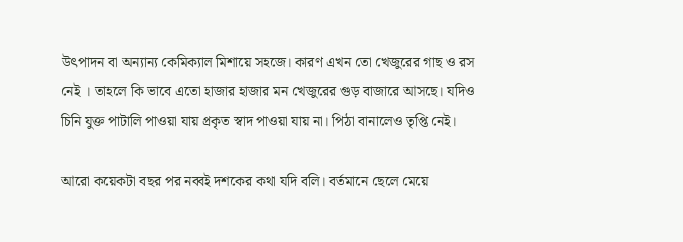উৎপাদন বা অন্যান্য কেমিক্যাল মিশায়ে সহজে। কারণ এখন তো খেজুরের গাছ ও রস নেই । তাহলে কি ভাবে এতো হাজার হাজার মন খেজুরের গুড় বাজারে আসছে। যদিও চিনি যুক্ত পাটালি পাওয়া যায় প্রকৃত স্বাদ পাওয়া যায় না। পিঠা বানালেও তৃপ্তি নেই।

আরো কয়েকটা বছর পর নব্বই দশকের কথা যদি বলি। বর্তমানে ছেলে মেয়ে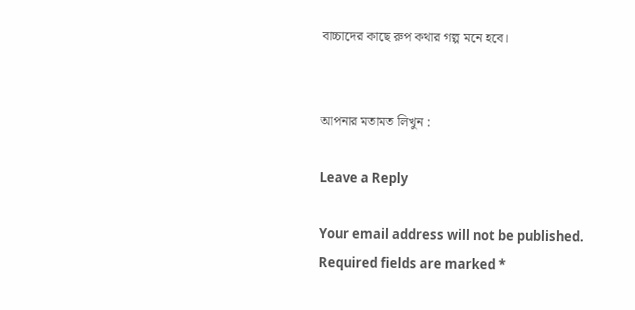বাচ্চাদের কাছে রুপ কথার গল্প মনে হবে।


আপনার মতামত লিখুন :

Leave a Reply

Your email address will not be published. Required fields are marked *